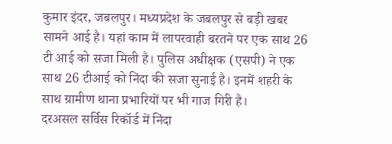कुमार इंदर, जबलपुर। मध्यप्रदेश के जबलपुर से बड़ी खबर सामने आई है। यहां काम में लापरवाही बरतने पर एक साथ 26 टी आई को सजा मिली है। पुलिस अधीक्षक (एसपी) ने एक साथ 26 टीआई को निंदा की सजा सुनाई है। इनमें शहरी के साथ ग्रामीण थाना प्रभारियों पर भी गाज गिरी है।
दरअसल सर्विस रिकॉर्ड में निंदा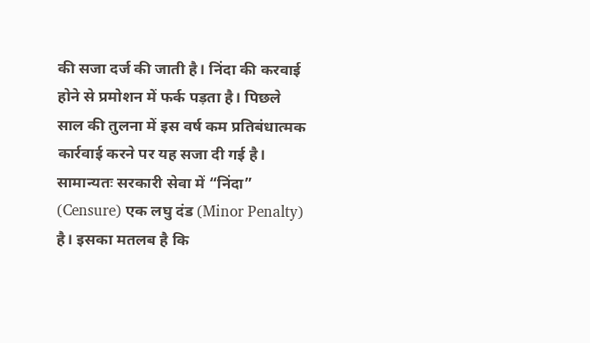की सजा दर्ज की जाती है। निंदा की करवाई होने से प्रमोशन में फर्क पड़ता है। पिछले साल की तुलना में इस वर्ष कम प्रतिबंधात्मक कार्रवाई करने पर यह सजा दी गई है।
सामान्यतः सरकारी सेवा में “निंदा” (Censure) एक लघु दंड (Minor Penalty) है। इसका मतलब है कि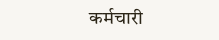कर्मचारी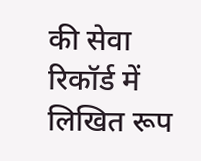की सेवा रिकॉर्ड में लिखित रूप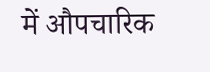में औपचारिक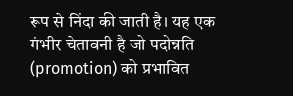रूप से निंदा की जाती है। यह एक गंभीर चेतावनी है जो पदोन्नति (promotion) को प्रभावित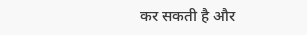कर सकती है और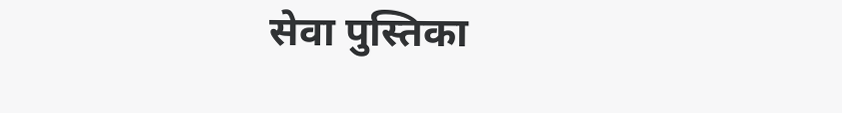सेवा पुस्तिका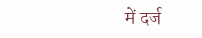में दर्ज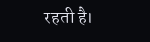रहती है।